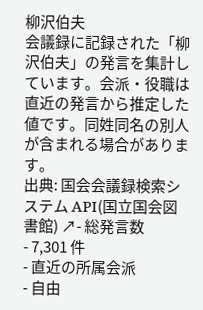柳沢伯夫
会議録に記録された「柳沢伯夫」の発言を集計しています。会派・役職は直近の発言から推定した値です。同姓同名の別人が含まれる場合があります。
出典: 国会会議録検索システム API(国立国会図書館) ↗- 総発言数
- 7,301 件
- 直近の所属会派
- 自由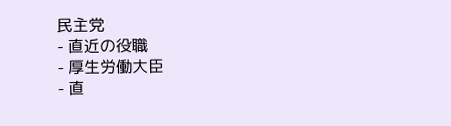民主党
- 直近の役職
- 厚生労働大臣
- 直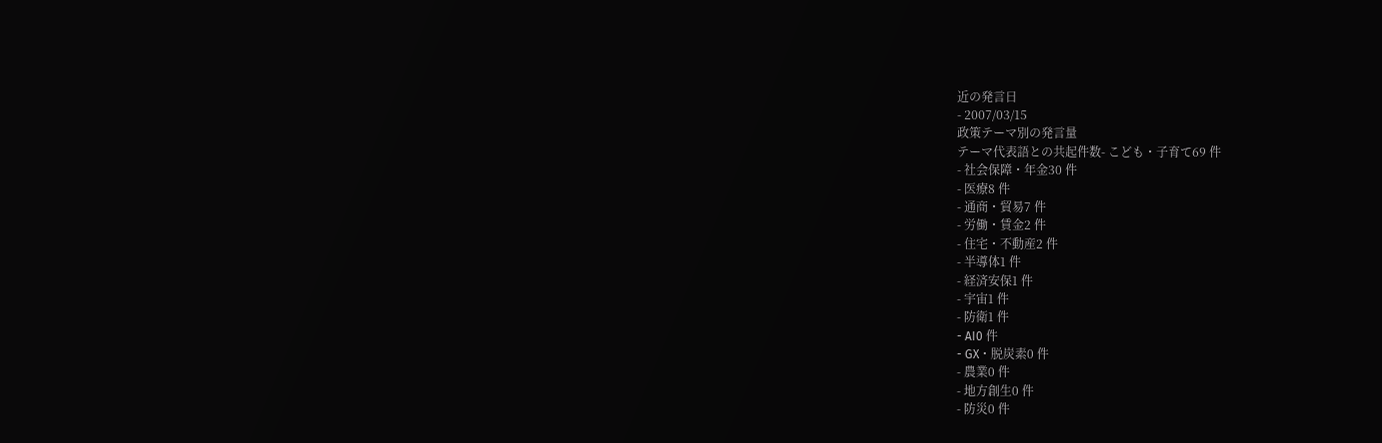近の発言日
- 2007/03/15
政策テーマ別の発言量
テーマ代表語との共起件数- こども・子育て69 件
- 社会保障・年金30 件
- 医療8 件
- 通商・貿易7 件
- 労働・賃金2 件
- 住宅・不動産2 件
- 半導体1 件
- 経済安保1 件
- 宇宙1 件
- 防衛1 件
- AI0 件
- GX・脱炭素0 件
- 農業0 件
- 地方創生0 件
- 防災0 件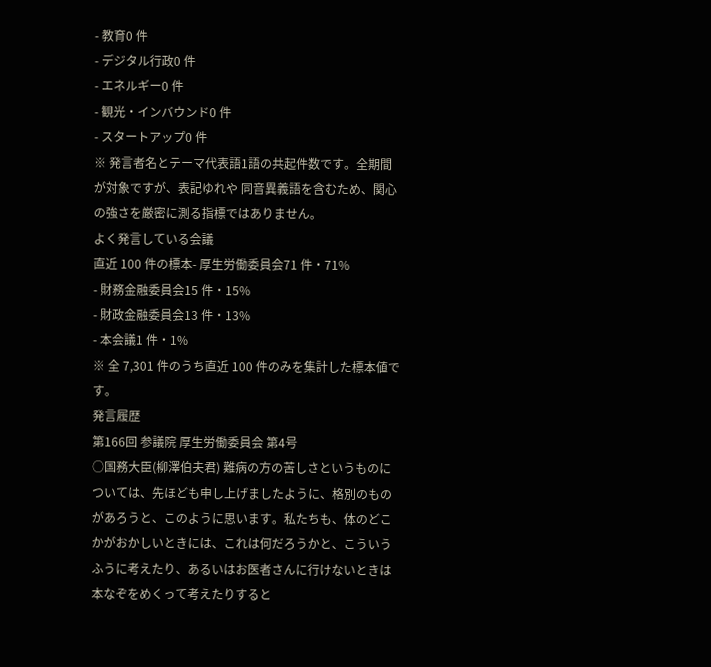- 教育0 件
- デジタル行政0 件
- エネルギー0 件
- 観光・インバウンド0 件
- スタートアップ0 件
※ 発言者名とテーマ代表語1語の共起件数です。全期間が対象ですが、表記ゆれや 同音異義語を含むため、関心の強さを厳密に測る指標ではありません。
よく発言している会議
直近 100 件の標本- 厚生労働委員会71 件・71%
- 財務金融委員会15 件・15%
- 財政金融委員会13 件・13%
- 本会議1 件・1%
※ 全 7,301 件のうち直近 100 件のみを集計した標本値です。
発言履歴
第166回 参議院 厚生労働委員会 第4号
○国務大臣(柳澤伯夫君) 難病の方の苦しさというものについては、先ほども申し上げましたように、格別のものがあろうと、このように思います。私たちも、体のどこかがおかしいときには、これは何だろうかと、こういうふうに考えたり、あるいはお医者さんに行けないときは本なぞをめくって考えたりすると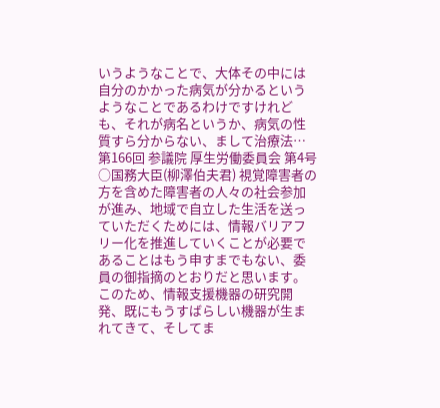いうようなことで、大体その中には自分のかかった病気が分かるというようなことであるわけですけれども、それが病名というか、病気の性質すら分からない、まして治療法…
第166回 参議院 厚生労働委員会 第4号
○国務大臣(柳澤伯夫君) 視覚障害者の方を含めた障害者の人々の社会参加が進み、地域で自立した生活を送っていただくためには、情報バリアフリー化を推進していくことが必要であることはもう申すまでもない、委員の御指摘のとおりだと思います。 このため、情報支援機器の研究開発、既にもうすばらしい機器が生まれてきて、そしてま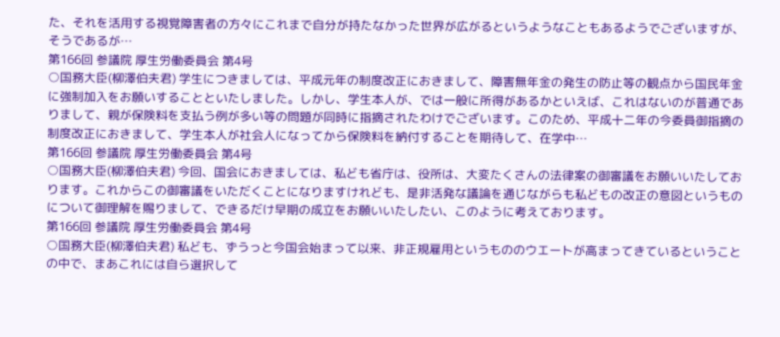た、それを活用する視覚障害者の方々にこれまで自分が持たなかった世界が広がるというようなこともあるようでございますが、そうであるが…
第166回 参議院 厚生労働委員会 第4号
○国務大臣(柳澤伯夫君) 学生につきましては、平成元年の制度改正におきまして、障害無年金の発生の防止等の観点から国民年金に強制加入をお願いすることといたしました。しかし、学生本人が、では一般に所得があるかといえば、これはないのが普通でありまして、親が保険料を支払う例が多い等の問題が同時に指摘されたわけでございます。このため、平成十二年の今委員御指摘の制度改正におきまして、学生本人が社会人になってから保険料を納付することを期待して、在学中…
第166回 参議院 厚生労働委員会 第4号
○国務大臣(柳澤伯夫君) 今回、国会におきましては、私ども省庁は、役所は、大変たくさんの法律案の御審議をお願いいたしております。これからこの御審議をいただくことになりますけれども、是非活発な議論を通じながらも私どもの改正の意図というものについて御理解を賜りまして、できるだけ早期の成立をお願いいたしたい、このように考えております。
第166回 参議院 厚生労働委員会 第4号
○国務大臣(柳澤伯夫君) 私ども、ずうっと今国会始まって以来、非正規雇用というもののウエートが高まってきているということの中で、まあこれには自ら選択して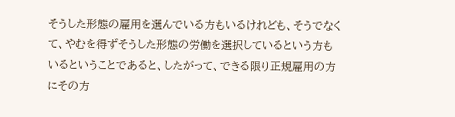そうした形態の雇用を選んでいる方もいるけれども、そうでなくて、やむを得ずそうした形態の労働を選択しているという方もいるということであると、したがって、できる限り正規雇用の方にその方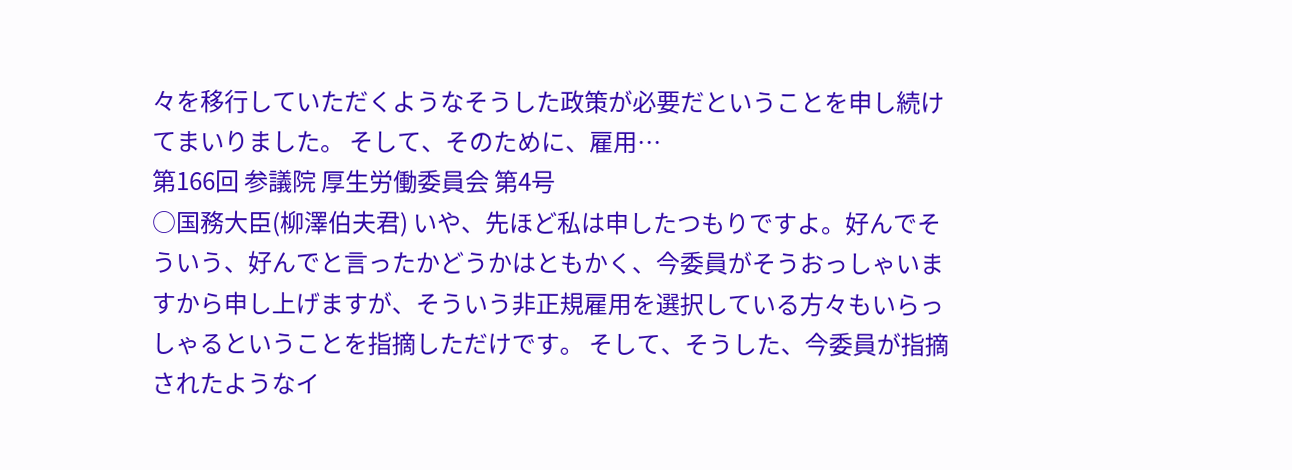々を移行していただくようなそうした政策が必要だということを申し続けてまいりました。 そして、そのために、雇用…
第166回 参議院 厚生労働委員会 第4号
○国務大臣(柳澤伯夫君) いや、先ほど私は申したつもりですよ。好んでそういう、好んでと言ったかどうかはともかく、今委員がそうおっしゃいますから申し上げますが、そういう非正規雇用を選択している方々もいらっしゃるということを指摘しただけです。 そして、そうした、今委員が指摘されたようなイ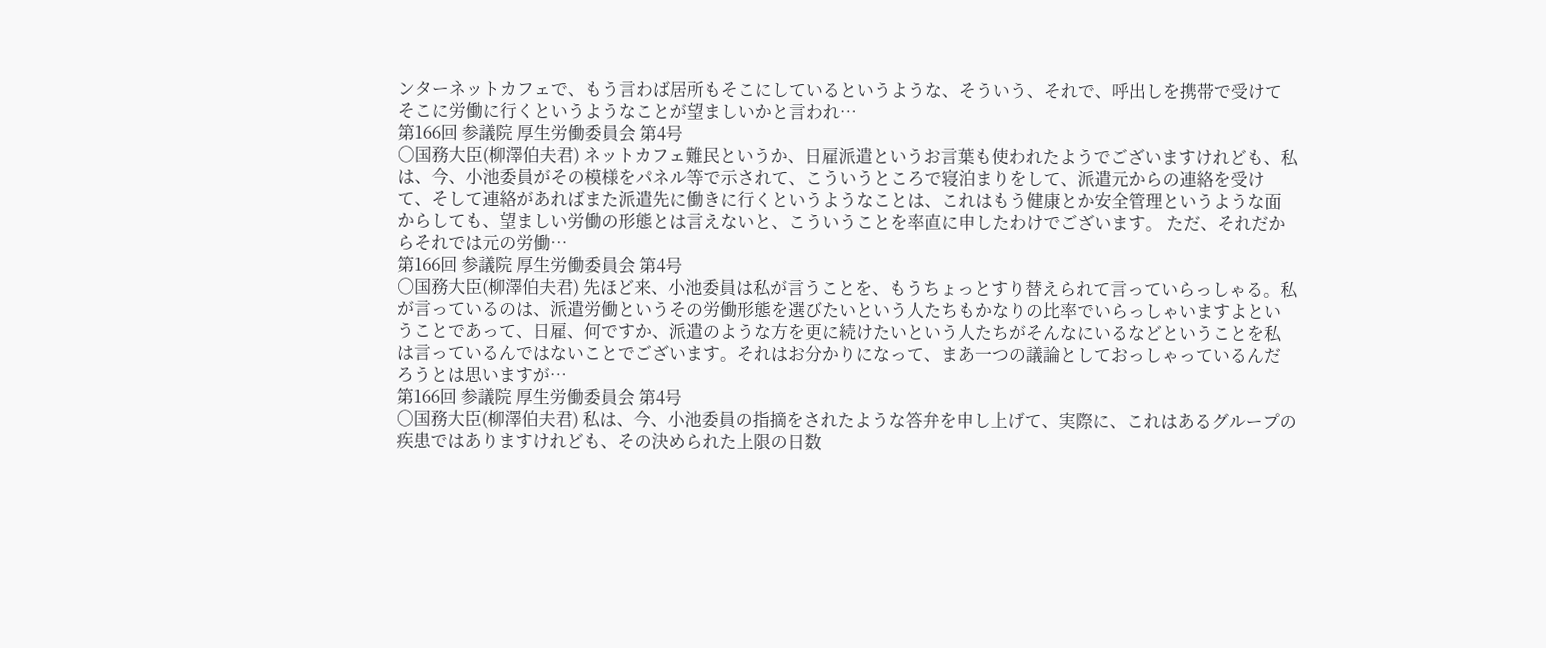ンターネットカフェで、もう言わば居所もそこにしているというような、そういう、それで、呼出しを携帯で受けてそこに労働に行くというようなことが望ましいかと言われ…
第166回 参議院 厚生労働委員会 第4号
○国務大臣(柳澤伯夫君) ネットカフェ難民というか、日雇派遣というお言葉も使われたようでございますけれども、私は、今、小池委員がその模様をパネル等で示されて、こういうところで寝泊まりをして、派遣元からの連絡を受けて、そして連絡があればまた派遣先に働きに行くというようなことは、これはもう健康とか安全管理というような面からしても、望ましい労働の形態とは言えないと、こういうことを率直に申したわけでございます。 ただ、それだからそれでは元の労働…
第166回 参議院 厚生労働委員会 第4号
○国務大臣(柳澤伯夫君) 先ほど来、小池委員は私が言うことを、もうちょっとすり替えられて言っていらっしゃる。私が言っているのは、派遣労働というその労働形態を選びたいという人たちもかなりの比率でいらっしゃいますよということであって、日雇、何ですか、派遣のような方を更に続けたいという人たちがそんなにいるなどということを私は言っているんではないことでございます。それはお分かりになって、まあ一つの議論としておっしゃっているんだろうとは思いますが…
第166回 参議院 厚生労働委員会 第4号
○国務大臣(柳澤伯夫君) 私は、今、小池委員の指摘をされたような答弁を申し上げて、実際に、これはあるグループの疾患ではありますけれども、その決められた上限の日数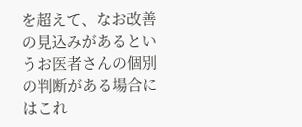を超えて、なお改善の見込みがあるというお医者さんの個別の判断がある場合にはこれ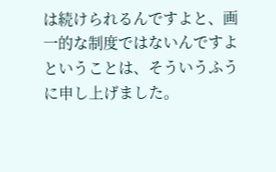は続けられるんですよと、画一的な制度ではないんですよということは、そういうふうに申し上げました。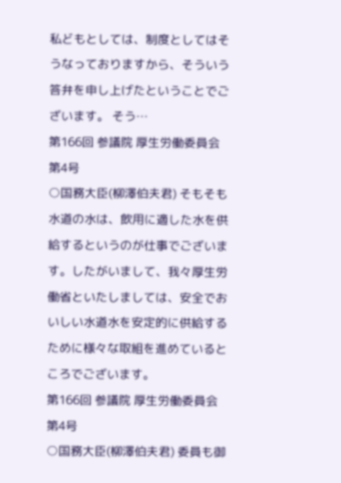私どもとしては、制度としてはそうなっておりますから、そういう答弁を申し上げたということでございます。 そう…
第166回 参議院 厚生労働委員会 第4号
○国務大臣(柳澤伯夫君) そもそも水道の水は、飲用に適した水を供給するというのが仕事でございます。したがいまして、我々厚生労働省といたしましては、安全でおいしい水道水を安定的に供給するために様々な取組を進めているところでございます。
第166回 参議院 厚生労働委員会 第4号
○国務大臣(柳澤伯夫君) 委員も御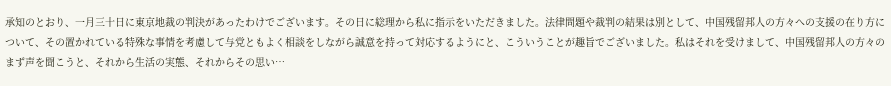承知のとおり、一月三十日に東京地裁の判決があったわけでございます。その日に総理から私に指示をいただきました。法律問題や裁判の結果は別として、中国残留邦人の方々への支援の在り方について、その置かれている特殊な事情を考慮して与党ともよく相談をしながら誠意を持って対応するようにと、こういうことが趣旨でございました。私はそれを受けまして、中国残留邦人の方々のまず声を聞こうと、それから生活の実態、それからその思い…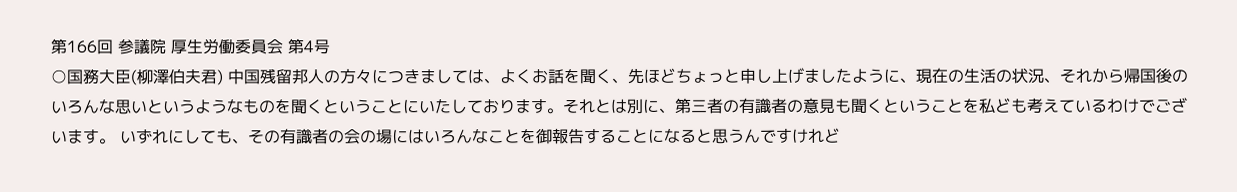第166回 参議院 厚生労働委員会 第4号
○国務大臣(柳澤伯夫君) 中国残留邦人の方々につきましては、よくお話を聞く、先ほどちょっと申し上げましたように、現在の生活の状況、それから帰国後のいろんな思いというようなものを聞くということにいたしております。それとは別に、第三者の有識者の意見も聞くということを私ども考えているわけでございます。 いずれにしても、その有識者の会の場にはいろんなことを御報告することになると思うんですけれど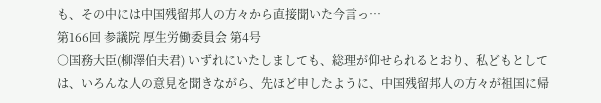も、その中には中国残留邦人の方々から直接聞いた今言っ…
第166回 参議院 厚生労働委員会 第4号
○国務大臣(柳澤伯夫君) いずれにいたしましても、総理が仰せられるとおり、私どもとしては、いろんな人の意見を聞きながら、先ほど申したように、中国残留邦人の方々が祖国に帰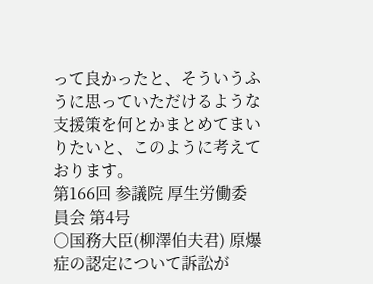って良かったと、そういうふうに思っていただけるような支援策を何とかまとめてまいりたいと、このように考えております。
第166回 参議院 厚生労働委員会 第4号
○国務大臣(柳澤伯夫君) 原爆症の認定について訴訟が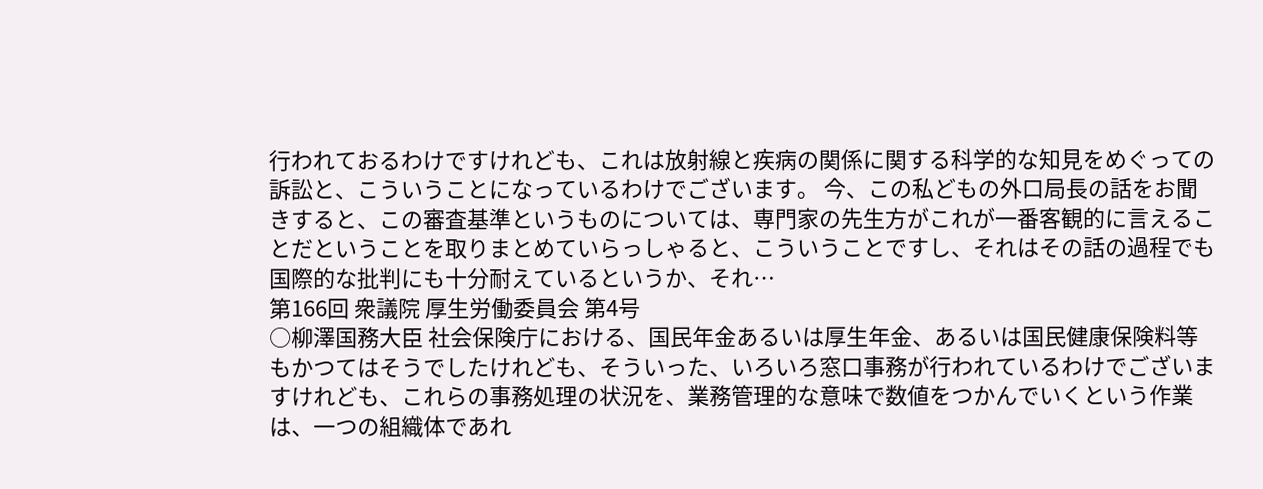行われておるわけですけれども、これは放射線と疾病の関係に関する科学的な知見をめぐっての訴訟と、こういうことになっているわけでございます。 今、この私どもの外口局長の話をお聞きすると、この審査基準というものについては、専門家の先生方がこれが一番客観的に言えることだということを取りまとめていらっしゃると、こういうことですし、それはその話の過程でも国際的な批判にも十分耐えているというか、それ…
第166回 衆議院 厚生労働委員会 第4号
○柳澤国務大臣 社会保険庁における、国民年金あるいは厚生年金、あるいは国民健康保険料等もかつてはそうでしたけれども、そういった、いろいろ窓口事務が行われているわけでございますけれども、これらの事務処理の状況を、業務管理的な意味で数値をつかんでいくという作業は、一つの組織体であれ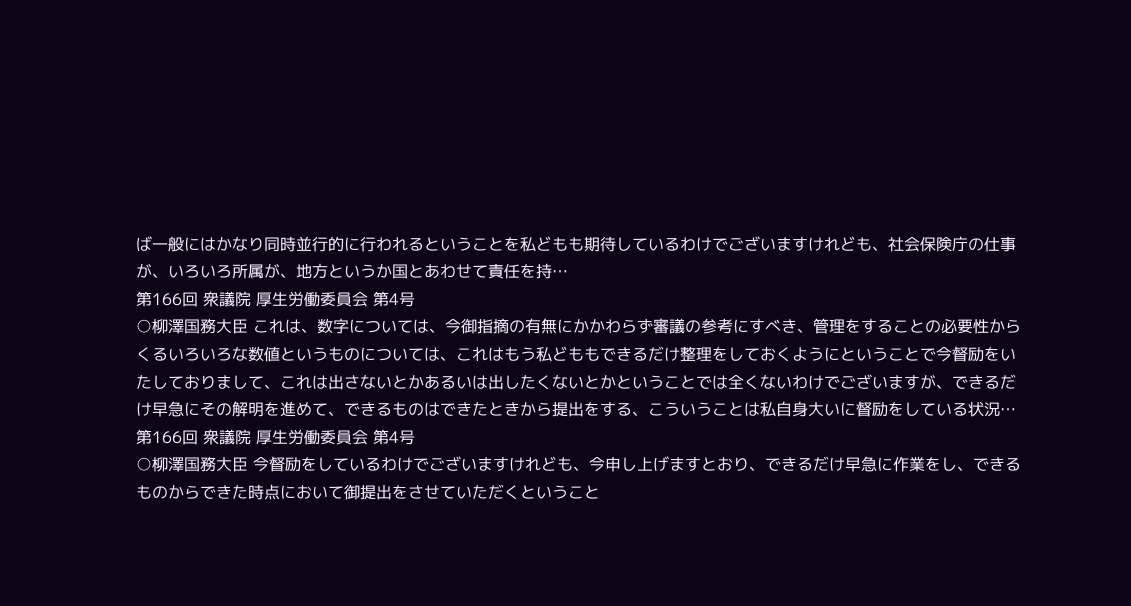ば一般にはかなり同時並行的に行われるということを私どもも期待しているわけでございますけれども、社会保険庁の仕事が、いろいろ所属が、地方というか国とあわせて責任を持…
第166回 衆議院 厚生労働委員会 第4号
○柳澤国務大臣 これは、数字については、今御指摘の有無にかかわらず審議の参考にすべき、管理をすることの必要性からくるいろいろな数値というものについては、これはもう私どももできるだけ整理をしておくようにということで今督励をいたしておりまして、これは出さないとかあるいは出したくないとかということでは全くないわけでございますが、できるだけ早急にその解明を進めて、できるものはできたときから提出をする、こういうことは私自身大いに督励をしている状況…
第166回 衆議院 厚生労働委員会 第4号
○柳澤国務大臣 今督励をしているわけでございますけれども、今申し上げますとおり、できるだけ早急に作業をし、できるものからできた時点において御提出をさせていただくということ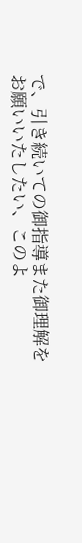で、引き続いての御指導また御理解をお願いいたしたい、このよ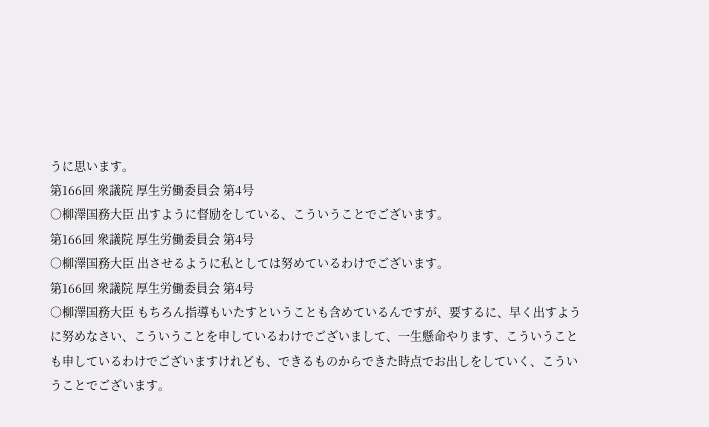うに思います。
第166回 衆議院 厚生労働委員会 第4号
○柳澤国務大臣 出すように督励をしている、こういうことでございます。
第166回 衆議院 厚生労働委員会 第4号
○柳澤国務大臣 出させるように私としては努めているわけでございます。
第166回 衆議院 厚生労働委員会 第4号
○柳澤国務大臣 もちろん指導もいたすということも含めているんですが、要するに、早く出すように努めなさい、こういうことを申しているわけでございまして、一生懸命やります、こういうことも申しているわけでございますけれども、できるものからできた時点でお出しをしていく、こういうことでございます。